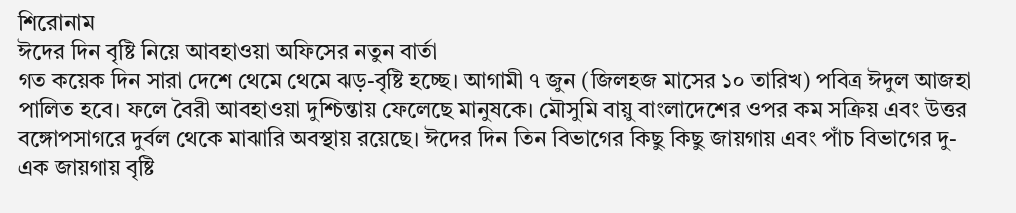শিরোনাম
ঈদের দিন বৃষ্টি নিয়ে আবহাওয়া অফিসের নতুন বার্তা
গত কয়েক দিন সারা দেশে থেমে থেমে ঝড়-বৃষ্টি হচ্ছে। আগামী ৭ জুন (জিলহজ মাসের ১০ তারিখ) পবিত্র ঈদুল আজহা পালিত হবে। ফলে বৈরী আবহাওয়া দুশ্চিন্তায় ফেলেছে মানুষকে। মৌসুমি বায়ু বাংলাদেশের ওপর কম সক্রিয় এবং উত্তর বঙ্গোপসাগরে দুর্বল থেকে মাঝারি অবস্থায় রয়েছে। ঈদের দিন তিন বিভাগের কিছু কিছু জায়গায় এবং পাঁচ বিভাগের দু-এক জায়গায় বৃষ্টি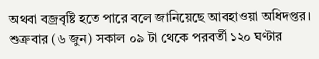অথবা বজ্রবৃষ্টি হতে পারে বলে জানিয়েছে আবহাওয়া অধিদপ্তর।
শুক্রবার (৬ জুন) সকাল ০৯ টা থেকে পরবর্তী ১২০ ঘণ্টার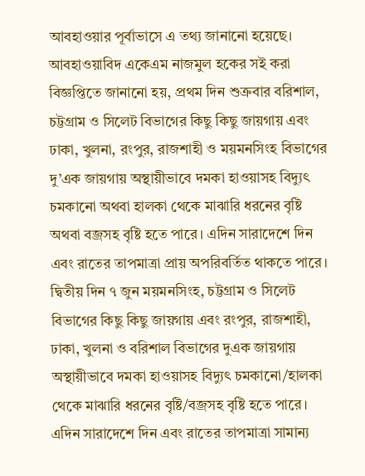আবহাওয়ার পূর্বাভাসে এ তথ্য জানানো হয়েছে।
আবহাওয়াবিদ একেএম নাজমুল হকের সই করা বিজ্ঞপ্তিতে জানানো হয়, প্রথম দিন শুক্রবার বরিশাল, চট্টগ্রাম ও সিলেট বিভাগের কিছু কিছু জায়গায় এবং ঢাকা, খুলনা, রংপুর, রাজশাহী ও ময়মনসিংহ বিভাগের দু’এক জায়গায় অস্থায়ীভাবে দমকা হাওয়াসহ বিদ্যুৎ চমকানো অথবা হালকা থেকে মাঝারি ধরনের বৃষ্টি অথবা বজ্রসহ বৃষ্টি হতে পারে। এদিন সারাদেশে দিন এবং রাতের তাপমাত্রা প্রায় অপরিবর্তিত থাকতে পারে।
দ্বিতীয় দিন ৭ জুন ময়মনসিংহ, চট্টগ্রাম ও সিলেট বিভাগের কিছু কিছু জায়গায় এবং রংপুর, রাজশাহী, ঢাকা, খুলনা ও বরিশাল বিভাগের দুএক জায়গায় অস্থায়ীভাবে দমকা হাওয়াসহ বিদ্যুৎ চমকানো/হালকা থেকে মাঝারি ধরনের বৃষ্টি/বজ্রসহ বৃষ্টি হতে পারে। এদিন সারাদেশে দিন এবং রাতের তাপমাত্রা সামান্য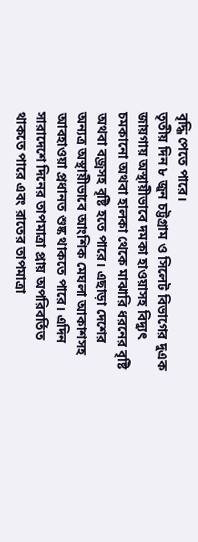বৃদ্ধি পেতে পারে।
তৃতীয় দিন ৮ জুন চট্টগ্রাম ও সিলেট বিভাগের দুএক জায়গায় অস্থায়ীভাবে দমকা হাওয়াসহ বিদ্যুৎ চমকানো অথবা হালকা থেকে মাঝারি ধরনের বৃষ্টি অথবা বজ্রসহ বৃষ্টি হতে পারে। এছাড়া দেশের অন্যত্র অস্থায়ীভাবে আংশিক মেঘলা আকাশসহ আবহাওয়া প্রধানত শুষ্ক থাকতে পারে। এদিন সারাদেশে দিনের তাপমাত্রা প্রায় অপরিবর্তিত থাকতে পারে এবং রাতের তাপমাত্রা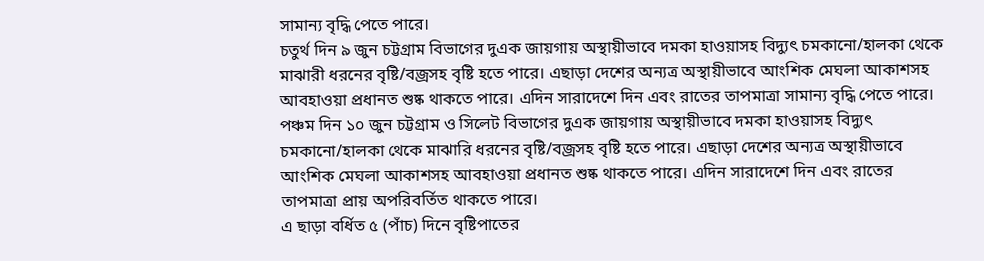সামান্য বৃদ্ধি পেতে পারে।
চতুর্থ দিন ৯ জুন চট্টগ্রাম বিভাগের দুএক জায়গায় অস্থায়ীভাবে দমকা হাওয়াসহ বিদ্যুৎ চমকানো/হালকা থেকে মাঝারী ধরনের বৃষ্টি/বজ্রসহ বৃষ্টি হতে পারে। এছাড়া দেশের অন্যত্র অস্থায়ীভাবে আংশিক মেঘলা আকাশসহ আবহাওয়া প্রধানত শুষ্ক থাকতে পারে। এদিন সারাদেশে দিন এবং রাতের তাপমাত্রা সামান্য বৃদ্ধি পেতে পারে।
পঞ্চম দিন ১০ জুন চট্টগ্রাম ও সিলেট বিভাগের দুএক জায়গায় অস্থায়ীভাবে দমকা হাওয়াসহ বিদ্যুৎ চমকানো/হালকা থেকে মাঝারি ধরনের বৃষ্টি/বজ্রসহ বৃষ্টি হতে পারে। এছাড়া দেশের অন্যত্র অস্থায়ীভাবে আংশিক মেঘলা আকাশসহ আবহাওয়া প্রধানত শুষ্ক থাকতে পারে। এদিন সারাদেশে দিন এবং রাতের তাপমাত্রা প্রায় অপরিবর্তিত থাকতে পারে।
এ ছাড়া বর্ধিত ৫ (পাঁচ) দিনে বৃষ্টিপাতের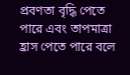প্রবণতা বৃদ্ধি পেতে পারে এবং তাপমাত্রা হ্রাস পেতে পারে বলে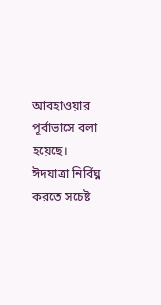আবহাওয়ার পূর্বাভাসে বলা হয়েছে।
ঈদযাত্রা নির্বিঘ্ন করতে সচেষ্ট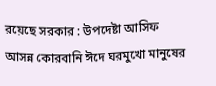রয়েছে সরকার : উপদেষ্টা আসিফ
আসন্ন কোরবানি ঈদে ঘরমুখো মানুষের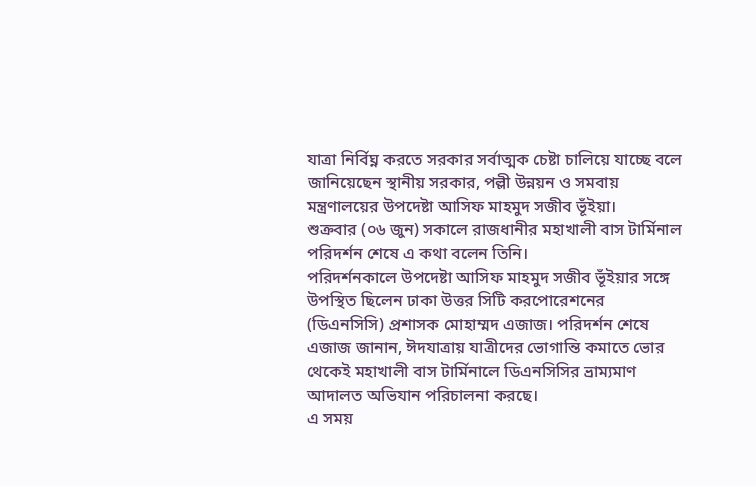যাত্রা নির্বিঘ্ন করতে সরকার সর্বাত্মক চেষ্টা চালিয়ে যাচ্ছে বলে জানিয়েছেন স্থানীয় সরকার, পল্লী উন্নয়ন ও সমবায় মন্ত্রণালয়ের উপদেষ্টা আসিফ মাহমুদ সজীব ভূঁইয়া।
শুক্রবার (০৬ জুন) সকালে রাজধানীর মহাখালী বাস টার্মিনাল পরিদর্শন শেষে এ কথা বলেন তিনি।
পরিদর্শনকালে উপদেষ্টা আসিফ মাহমুদ সজীব ভূঁইয়ার সঙ্গে উপস্থিত ছিলেন ঢাকা উত্তর সিটি করপোরেশনের (ডিএনসিসি) প্রশাসক মোহাম্মদ এজাজ। পরিদর্শন শেষে এজাজ জানান, ঈদযাত্রায় যাত্রীদের ভোগান্তি কমাতে ভোর থেকেই মহাখালী বাস টার্মিনালে ডিএনসিসির ভ্রাম্যমাণ আদালত অভিযান পরিচালনা করছে।
এ সময়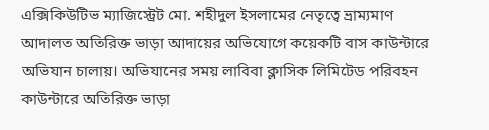এক্সিকিউটিভ ম্যাজিস্ট্রেট মো. শহীদুল ইসলামের নেতৃত্বে ভ্রাম্যমাণ আদালত অতিরিক্ত ভাড়া আদায়ের অভিযোগে কয়েকটি বাস কাউন্টারে অভিযান চালায়। অভিযানের সময় লাবিবা ক্লাসিক লিমিটেড পরিবহন কাউন্টারে অতিরিক্ত ভাড়া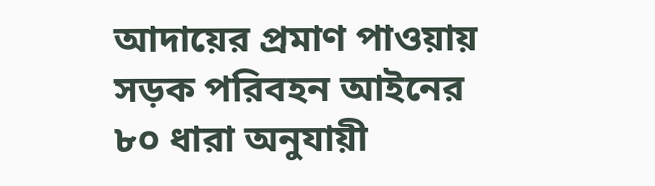আদায়ের প্রমাণ পাওয়ায় সড়ক পরিবহন আইনের ৮০ ধারা অনুযায়ী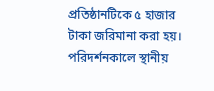প্রতিষ্ঠানটিকে ৫ হাজার টাকা জরিমানা করা হয়।
পরিদর্শনকালে স্থানীয়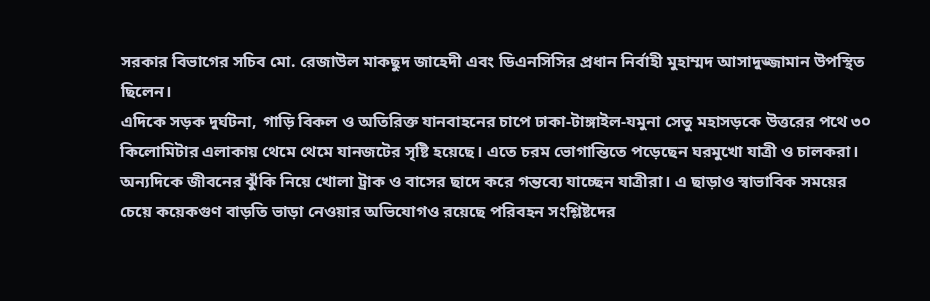সরকার বিভাগের সচিব মো. রেজাউল মাকছুদ জাহেদী এবং ডিএনসিসির প্রধান নির্বাহী মুহাম্মদ আসাদুজ্জামান উপস্থিত ছিলেন।
এদিকে সড়ক দুর্ঘটনা, গাড়ি বিকল ও অতিরিক্ত যানবাহনের চাপে ঢাকা-টাঙ্গাইল-যমুনা সেতু মহাসড়কে উত্তরের পথে ৩০ কিলোমিটার এলাকায় থেমে থেমে যানজটের সৃষ্টি হয়েছে। এতে চরম ভোগান্তিতে পড়েছেন ঘরমুখো যাত্রী ও চালকরা।
অন্যদিকে জীবনের ঝুঁকি নিয়ে খোলা ট্রাক ও বাসের ছাদে করে গন্তব্যে যাচ্ছেন যাত্রীরা। এ ছাড়াও স্বাভাবিক সময়ের চেয়ে কয়েকগুণ বাড়তি ভাড়া নেওয়ার অভিযোগও রয়েছে পরিবহন সংশ্লিষ্টদের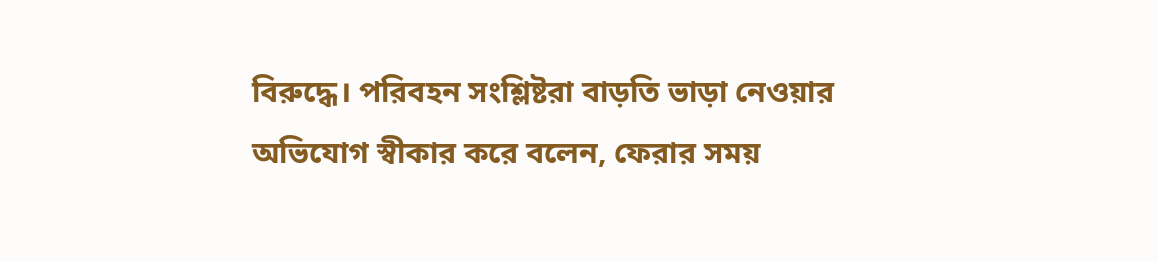বিরুদ্ধে। পরিবহন সংশ্লিষ্টরা বাড়তি ভাড়া নেওয়ার অভিযোগ স্বীকার করে বলেন, ফেরার সময়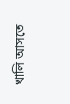খালি আসতে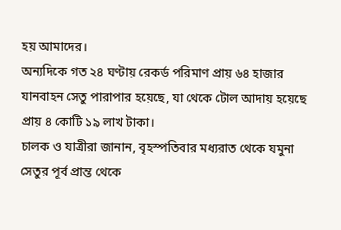হয় আমাদের।
অন্যদিকে গত ২৪ ঘণ্টায় রেকর্ড পরিমাণ প্রায় ৬৪ হাজার যানবাহন সেতু পারাপার হয়েছে, যা থেকে টোল আদায় হয়েছে প্রায় ৪ কোটি ১৯ লাখ টাকা।
চালক ও যাত্রীরা জানান, বৃহস্পতিবার মধ্যরাত থেকে যমুনা সেতুর পূর্ব প্রান্ত থেকে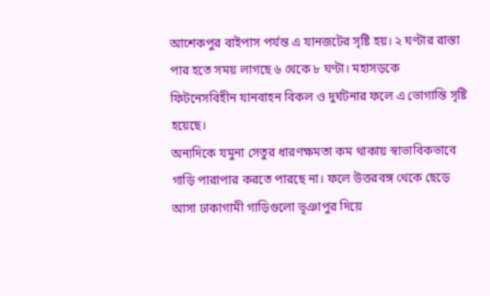আশেকপুর বাইপাস পর্যন্ত এ যানজটের সৃষ্টি হয়। ২ ঘণ্টার রাস্তা পার হতে সময় লাগছে ৬ থেকে ৮ ঘণ্টা। মহাসড়কে ফিটনেসবিহীন যানবাহন বিকল ও দুর্ঘটনার ফলে এ ভোগান্তি সৃষ্টি হয়েছে।
অন্যদিকে যমুনা সেতুর ধারণক্ষমতা কম থাকায় স্বাভাবিকভাবে গাড়ি পারাপার করতে পারছে না। ফলে উত্তরবঙ্গ থেকে ছেড়ে আসা ঢাকাগামী গাড়িগুলো ভূঞাপুর দিয়ে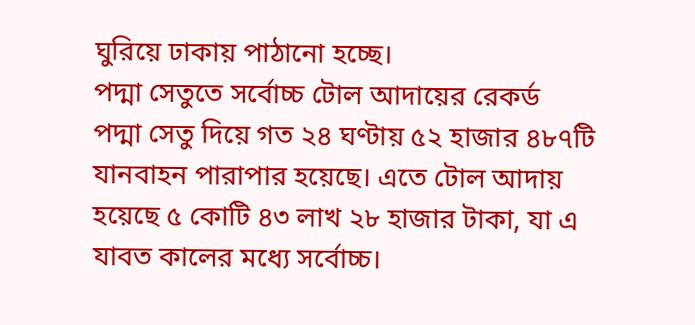ঘুরিয়ে ঢাকায় পাঠানো হচ্ছে।
পদ্মা সেতুতে সর্বোচ্চ টোল আদায়ের রেকর্ড
পদ্মা সেতু দিয়ে গত ২৪ ঘণ্টায় ৫২ হাজার ৪৮৭টি যানবাহন পারাপার হয়েছে। এতে টোল আদায় হয়েছে ৫ কোটি ৪৩ লাখ ২৮ হাজার টাকা, যা এ যাবত কালের মধ্যে সর্বোচ্চ।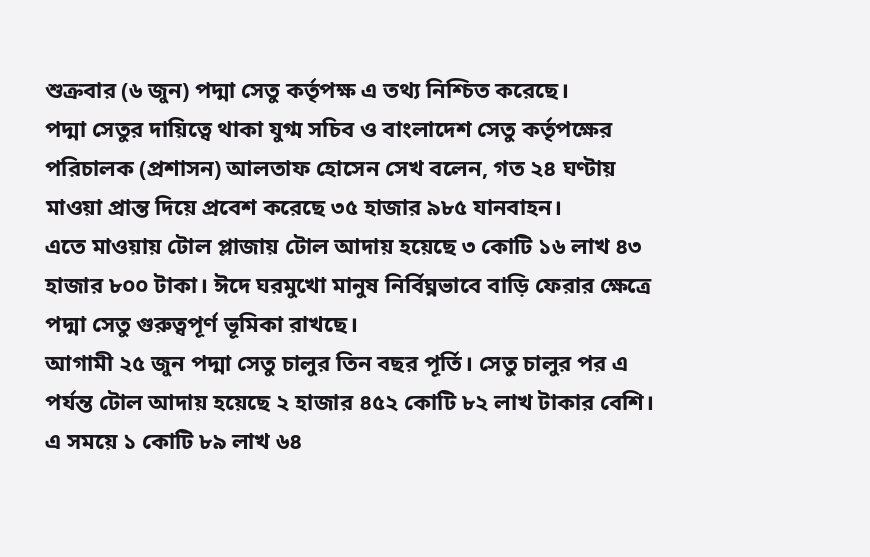শুক্রবার (৬ জুন) পদ্মা সেতু কর্তৃপক্ষ এ তথ্য নিশ্চিত করেছে।
পদ্মা সেতুর দায়িত্বে থাকা যুগ্ম সচিব ও বাংলাদেশ সেতু কর্তৃপক্ষের পরিচালক (প্রশাসন) আলতাফ হোসেন সেখ বলেন, গত ২৪ ঘণ্টায় মাওয়া প্রান্ত দিয়ে প্রবেশ করেছে ৩৫ হাজার ৯৮৫ যানবাহন।
এতে মাওয়ায় টোল প্লাজায় টোল আদায় হয়েছে ৩ কোটি ১৬ লাখ ৪৩ হাজার ৮০০ টাকা। ঈদে ঘরমুখো মানুষ নির্বিঘ্নভাবে বাড়ি ফেরার ক্ষেত্রে পদ্মা সেতু গুরুত্বপূর্ণ ভূমিকা রাখছে।
আগামী ২৫ জুন পদ্মা সেতু চালুর তিন বছর পূর্তি। সেতু চালুর পর এ পর্যন্ত টোল আদায় হয়েছে ২ হাজার ৪৫২ কোটি ৮২ লাখ টাকার বেশি।
এ সময়ে ১ কোটি ৮৯ লাখ ৬৪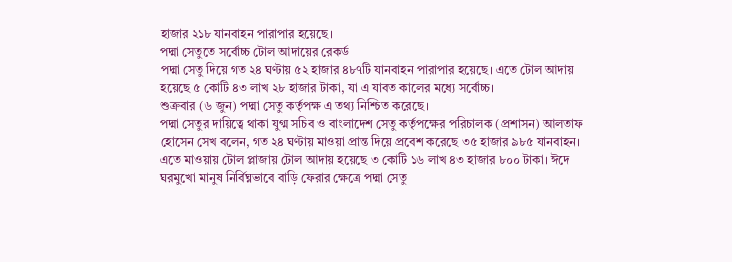হাজার ২১৮ যানবাহন পারাপার হয়েছে।
পদ্মা সেতুতে সর্বোচ্চ টোল আদায়ের রেকর্ড
পদ্মা সেতু দিয়ে গত ২৪ ঘণ্টায় ৫২ হাজার ৪৮৭টি যানবাহন পারাপার হয়েছে। এতে টোল আদায় হয়েছে ৫ কোটি ৪৩ লাখ ২৮ হাজার টাকা, যা এ যাবত কালের মধ্যে সর্বোচ্চ।
শুক্রবার (৬ জুন) পদ্মা সেতু কর্তৃপক্ষ এ তথ্য নিশ্চিত করেছে।
পদ্মা সেতুর দায়িত্বে থাকা যুগ্ম সচিব ও বাংলাদেশ সেতু কর্তৃপক্ষের পরিচালক (প্রশাসন) আলতাফ হোসেন সেখ বলেন, গত ২৪ ঘণ্টায় মাওয়া প্রান্ত দিয়ে প্রবেশ করেছে ৩৫ হাজার ৯৮৫ যানবাহন।
এতে মাওয়ায় টোল প্লাজায় টোল আদায় হয়েছে ৩ কোটি ১৬ লাখ ৪৩ হাজার ৮০০ টাকা। ঈদে ঘরমুখো মানুষ নির্বিঘ্নভাবে বাড়ি ফেরার ক্ষেত্রে পদ্মা সেতু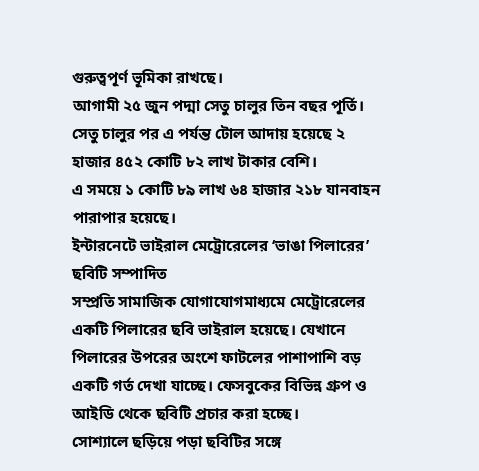গুরুত্বপূর্ণ ভূমিকা রাখছে।
আগামী ২৫ জুন পদ্মা সেতু চালুর তিন বছর পূর্তি। সেতু চালুর পর এ পর্যন্ত টোল আদায় হয়েছে ২ হাজার ৪৫২ কোটি ৮২ লাখ টাকার বেশি।
এ সময়ে ১ কোটি ৮৯ লাখ ৬৪ হাজার ২১৮ যানবাহন পারাপার হয়েছে।
ইন্টারনেটে ভাইরাল মেট্রোরেলের ‘ভাঙা পিলারের’ ছবিটি সম্পাদিত
সম্প্রতি সামাজিক যোগাযোগমাধ্যমে মেট্রোরেলের একটি পিলারের ছবি ভাইরাল হয়েছে। যেখানে পিলারের উপরের অংশে ফাটলের পাশাপাশি বড় একটি গর্ত দেখা যাচ্ছে। ফেসবুকের বিভিন্ন গ্রুপ ও আইডি থেকে ছবিটি প্রচার করা হচ্ছে।
সোশ্যালে ছড়িয়ে পড়া ছবিটির সঙ্গে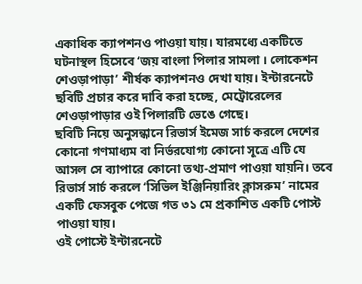একাধিক ক্যাপশনও পাওয়া যায়। যারমধ্যে একটিতে ঘটনাস্থল হিসেবে ‘জয় বাংলা পিলার সামলা । লোকেশন শেওড়াপাড়া’ শীর্ষক ক্যাপশনও দেখা যায়। ইন্টারনেটে ছবিটি প্রচার করে দাবি করা হচ্ছে, মেট্রোরেলের শেওড়াপাড়ার ওই পিলারটি ভেঙে গেছে।
ছবিটি নিয়ে অনুসন্ধানে রিভার্স ইমেজ সার্চ করলে দেশের কোনো গণমাধ্যম বা নির্ভরযোগ্য কোনো সূত্রে এটি যে আসল সে ব্যাপারে কোনো তথ্য-প্রমাণ পাওয়া যায়নি। তবে রিভার্স সার্চ করলে ‘সিভিল ইঞ্জিনিয়ারিং ক্লাসরুম’ নামের একটি ফেসবুক পেজে গত ৩১ মে প্রকাশিত একটি পোস্ট পাওয়া যায়।
ওই পোস্টে ইন্টারনেটে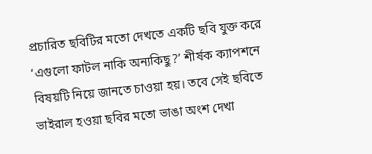প্রচারিত ছবিটির মতো দেখতে একটি ছবি যুক্ত করে ‘এগুলো ফাটল নাকি অন্যকিছু?’ শীর্ষক ক্যাপশনে বিষয়টি নিয়ে জানতে চাওয়া হয়। তবে সেই ছবিতে ভাইরাল হওয়া ছবির মতো ভাঙা অংশ দেখা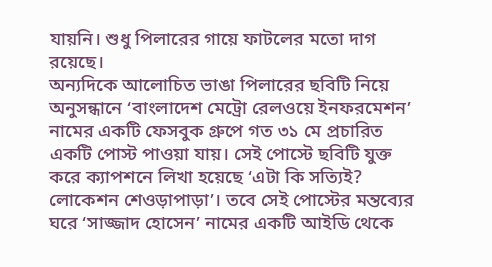যায়নি। শুধু পিলারের গায়ে ফাটলের মতো দাগ রয়েছে।
অন্যদিকে আলোচিত ভাঙা পিলারের ছবিটি নিয়ে অনুসন্ধানে ‘বাংলাদেশ মেট্রো রেলওয়ে ইনফরমেশন’ নামের একটি ফেসবুক গ্রুপে গত ৩১ মে প্রচারিত একটি পোস্ট পাওয়া যায়। সেই পোস্টে ছবিটি যুক্ত করে ক্যাপশনে লিখা হয়েছে ‘এটা কি সত্যিই? লোকেশন শেওড়াপাড়া’। তবে সেই পোস্টের মন্তব্যের ঘরে ‘সাজ্জাদ হোসেন’ নামের একটি আইডি থেকে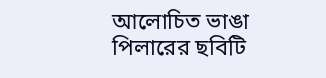আলোচিত ভাঙা পিলারের ছবিটি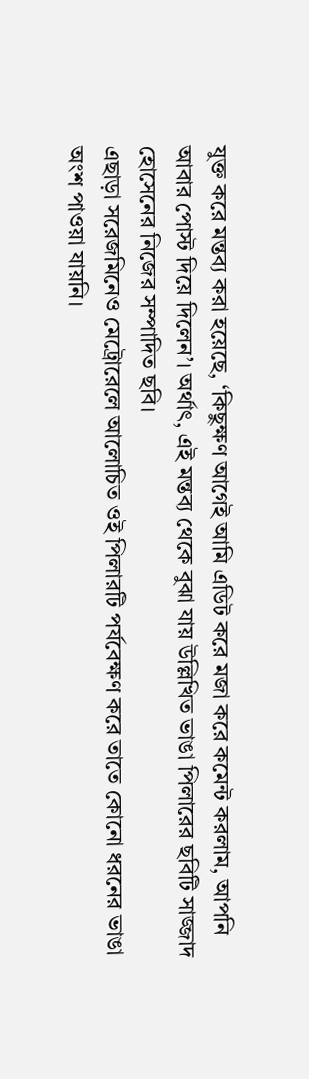যুক্ত করে মন্তব্য করা হয়েছে, ‘কিছুক্ষণ আগেই আমি এডিট করে মজা করে কমেন্ট করলাম, আপনি আবার পোস্ট দিয়ে দিলেন’। অর্থাৎ, এই মন্তব্য থেকে বুঝা যায় উল্লিখিত ভাঙা পিলারের ছবিটি সাজ্জাদ হোসেনের নিজের সম্পাদিত ছবি।
এছাড়া সরেজমিনেও মেট্রোরেলে আলোচিত ওই পিলারটি পর্যবেক্ষণ করে তাতে কোনো ধরনের ভাঙা অংশ পাওয়া যায়নি।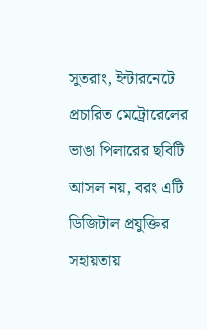সুতরাং, ইন্টারনেটে প্রচারিত মেট্রোরেলের ভাঙা পিলারের ছবিটি আসল নয়, বরং এটি ডিজিটাল প্রযুক্তির সহায়তায়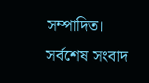সম্পাদিত।
সর্বশেষ সংবাদ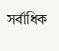সর্বাধিক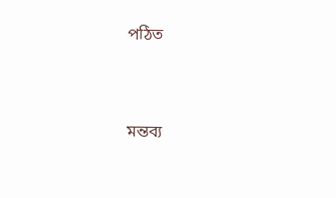পঠিত


মন্তব্য